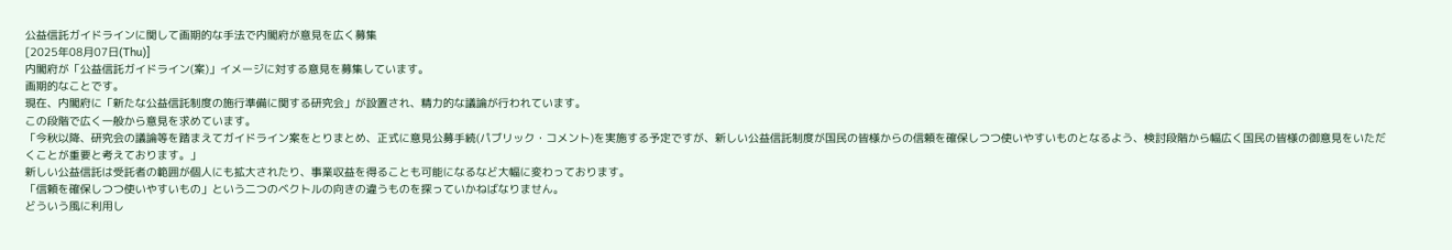公益信託ガイドラインに関して画期的な手法で内閣府が意見を広く募集
[2025年08月07日(Thu)]
内閣府が「公益信託ガイドライン(案)」イメージに対する意見を募集しています。
画期的なことです。
現在、内閣府に「新たな公益信託制度の施行準備に関する研究会」が設置され、精力的な議論が行われています。
この段階で広く一般から意見を求めています。
「今秋以降、研究会の議論等を踏まえてガイドライン案をとりまとめ、正式に意見公募手続(パブリック・コメント)を実施する予定ですが、新しい公益信託制度が国民の皆様からの信頼を確保しつつ使いやすいものとなるよう、検討段階から幅広く国民の皆様の御意見をいただくことが重要と考えております。」
新しい公益信託は受託者の範囲が個人にも拡大されたり、事業収益を得ることも可能になるなど大幅に変わっております。
「信頼を確保しつつ使いやすいもの」という二つのベクトルの向きの違うものを探っていかねばなりません。
どういう風に利用し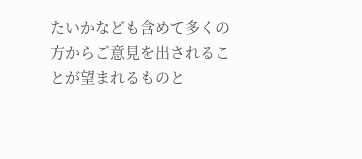たいかなども含めて多くの方からご意見を出されることが望まれるものと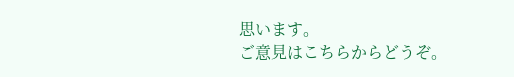思います。
ご意見はこちらからどうぞ。